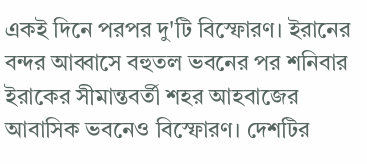একই দিনে পরপর দু'টি বিস্ফোরণ। ইরানের বন্দর আব্বাসে বহুতল ভবনের পর শনিবার ইরাকের সীমান্তবর্তী শহর আহবাজের আবাসিক ভবনেও বিস্ফোরণ। দেশটির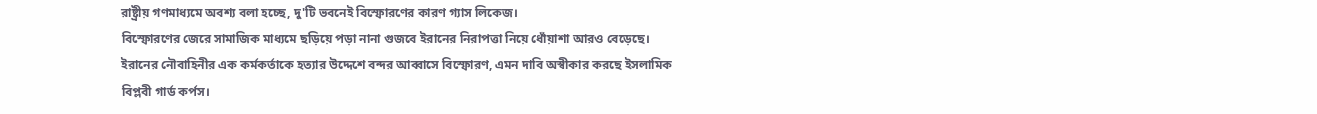রাষ্ট্রীয় গণমাধ্যমে অবশ্য বলা হচ্ছে, দু'টি ভবনেই বিস্ফোরণের কারণ গ্যাস লিকেজ।
বিস্ফোরণের জেরে সামাজিক মাধ্যমে ছড়িয়ে পড়া নানা গুজবে ইরানের নিরাপত্তা নিয়ে ধোঁয়াশা আরও বেড়েছে। ইরানের নৌবাহিনীর এক কর্মকর্তাকে হত্যার উদ্দেশে বন্দর আব্বাসে বিস্ফোরণ, এমন দাবি অস্বীকার করছে ইসলামিক বিপ্লবী গার্ড কর্পস।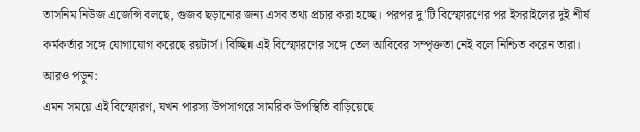তাসনিম নিউজ এজেন্সি বলছে, গুজব ছড়ানোর জন্য এসব তথ্য প্রচার করা হচ্ছে। পরপর দু'টি বিস্ফোরণের পর ইসরাইলের দুই শীর্ষ কর্মকর্তার সঙ্গে যোগাযোগ করেছে রয়টার্স। বিচ্ছিন্ন এই বিস্ফোরণের সঙ্গে তেল আবিবের সম্পৃক্ততা নেই বলে নিশ্চিত করেন তারা।
আরও পড়ুন:
এমন সময়ে এই বিস্ফোরণ, যখন পারস্য উপসাগরে সামরিক উপস্থিতি বাড়িয়েছে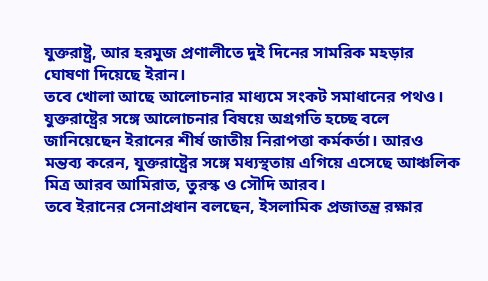যুক্তরাষ্ট্র, আর হরমুজ প্রণালীতে দুই দিনের সামরিক মহড়ার ঘোষণা দিয়েছে ইরান।
তবে খোলা আছে আলোচনার মাধ্যমে সংকট সমাধানের পথও। যুক্তরাষ্ট্রের সঙ্গে আলোচনার বিষয়ে অগ্রগতি হচ্ছে বলে জানিয়েছেন ইরানের শীর্ষ জাতীয় নিরাপত্তা কর্মকর্তা। আরও মন্তব্য করেন, যুক্তরাষ্ট্রের সঙ্গে মধ্যস্থতায় এগিয়ে এসেছে আঞ্চলিক মিত্র আরব আমিরাত, তুরস্ক ও সৌদি আরব।
তবে ইরানের সেনাপ্রধান বলছেন, ইসলামিক প্রজাতন্ত্র রক্ষার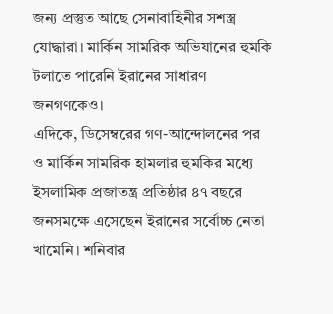জন্য প্রস্তুত আছে সেনাবাহিনীর সশস্ত্র যোদ্ধারা। মার্কিন সামরিক অভিযানের হুমকি টলাতে পারেনি ইরানের সাধারণ জনগণকেও।
এদিকে, ডিসেম্বরের গণ-আন্দোলনের পর ও মার্কিন সামরিক হামলার হুমকির মধ্যে ইসলামিক প্রজাতন্ত্র প্রতিষ্ঠার ৪৭ বছরে জনসমক্ষে এসেছেন ইরানের সর্বোচ্চ নেতা খামেনি। শনিবার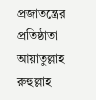প্রজাতন্ত্রের প্রতিষ্ঠাতা আয়াতুল্লাহ রুহুল্লাহ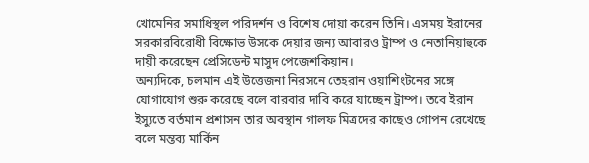খোমেনির সমাধিস্থল পরিদর্শন ও বিশেষ দোয়া করেন তিনি। এসময় ইরানের সরকারবিরোধী বিক্ষোভ উসকে দেয়ার জন্য আবারও ট্রাম্প ও নেতানিয়াহুকে দায়ী করেছেন প্রেসিডেন্ট মাসুদ পেজেশকিয়ান।
অন্যদিকে, চলমান এই উত্তেজনা নিরসনে তেহরান ওয়াশিংটনের সঙ্গে যোগাযোগ শুরু করেছে বলে বারবার দাবি করে যাচ্ছেন ট্রাম্প। তবে ইরান ইস্যুতে বর্তমান প্রশাসন তার অবস্থান গালফ মিত্রদের কাছেও গোপন রেখেছে বলে মন্তব্য মার্কিন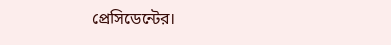প্রেসিডেন্টের।